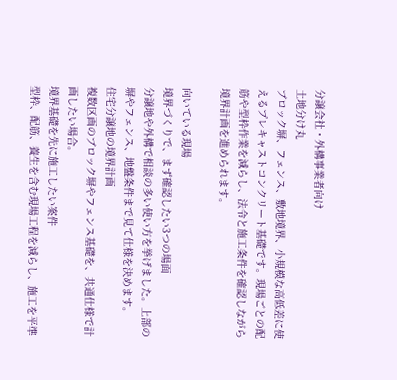分譲会社・外構事業者向け
土地分け丸
ブロック塀、フェンス、敷地境界、小規模な高低差に使えるプレキャストコンクリート基礎です。現場ごとの配筋や型枠作業を減らし、法令と施工条件を確認しながら境界計画を進められます。

向いている現場
境界づくりで、まず確認したい3つの場面
分譲地や外構で相談の多い使い方を挙げました。上部の塀やフェンス、地盤条件まで見て仕様を決めます。
住宅分譲地の境界計画
複数区画のブロック塀やフェンス基礎を、共通仕様で計画したい場合。
境界基礎を先に施工したい案件
型枠、配筋、養生を含む現場工程を減らし、施工を平準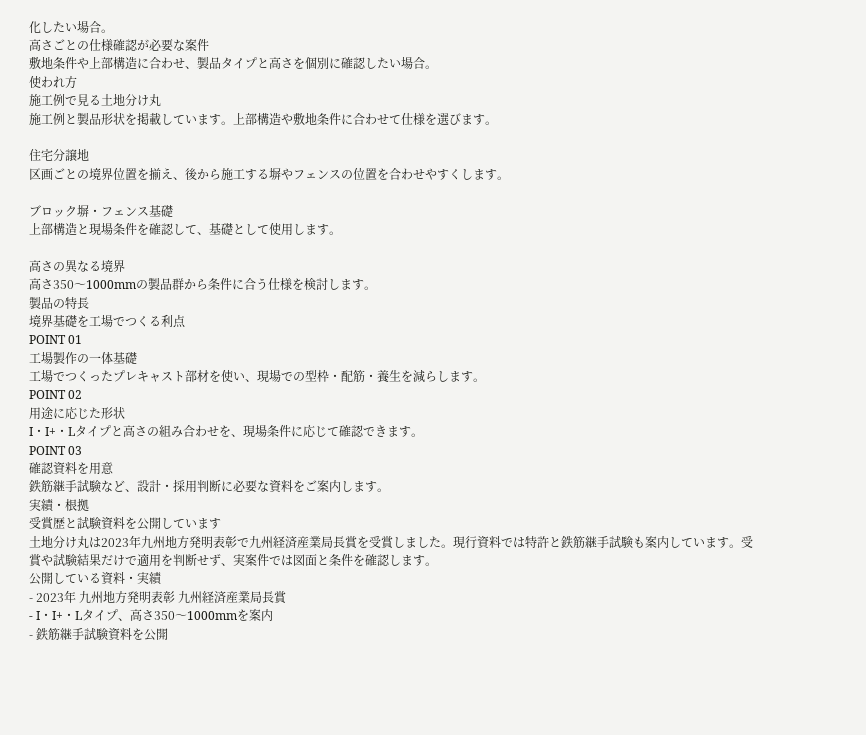化したい場合。
高さごとの仕様確認が必要な案件
敷地条件や上部構造に合わせ、製品タイプと高さを個別に確認したい場合。
使われ方
施工例で見る土地分け丸
施工例と製品形状を掲載しています。上部構造や敷地条件に合わせて仕様を選びます。

住宅分譲地
区画ごとの境界位置を揃え、後から施工する塀やフェンスの位置を合わせやすくします。

ブロック塀・フェンス基礎
上部構造と現場条件を確認して、基礎として使用します。

高さの異なる境界
高さ350〜1000mmの製品群から条件に合う仕様を検討します。
製品の特長
境界基礎を工場でつくる利点
POINT 01
工場製作の一体基礎
工場でつくったプレキャスト部材を使い、現場での型枠・配筋・養生を減らします。
POINT 02
用途に応じた形状
I・I+・Lタイプと高さの組み合わせを、現場条件に応じて確認できます。
POINT 03
確認資料を用意
鉄筋継手試験など、設計・採用判断に必要な資料をご案内します。
実績・根拠
受賞歴と試験資料を公開しています
土地分け丸は2023年九州地方発明表彰で九州経済産業局長賞を受賞しました。現行資料では特許と鉄筋継手試験も案内しています。受賞や試験結果だけで適用を判断せず、実案件では図面と条件を確認します。
公開している資料・実績
- 2023年 九州地方発明表彰 九州経済産業局長賞
- I・I+・Lタイプ、高さ350〜1000mmを案内
- 鉄筋継手試験資料を公開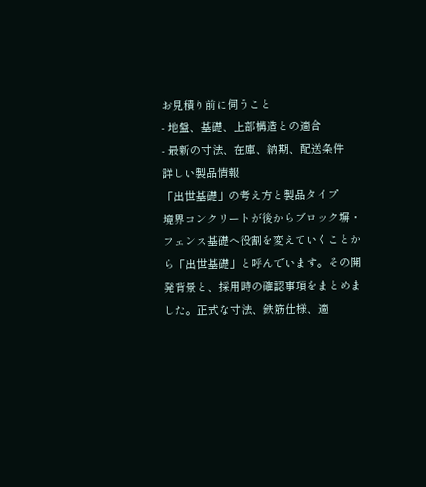お見積り前に伺うこと
- 地盤、基礎、上部構造との適合
- 最新の寸法、在庫、納期、配送条件
詳しい製品情報
「出世基礎」の考え方と製品タイプ
境界コンクリートが後からブロック塀・フェンス基礎へ役割を変えていくことから「出世基礎」と呼んでいます。その開発背景と、採用時の確認事項をまとめました。正式な寸法、鉄筋仕様、適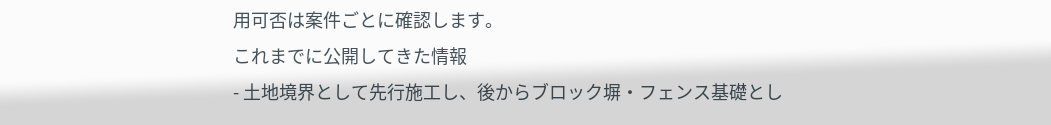用可否は案件ごとに確認します。
これまでに公開してきた情報
- 土地境界として先行施工し、後からブロック塀・フェンス基礎とし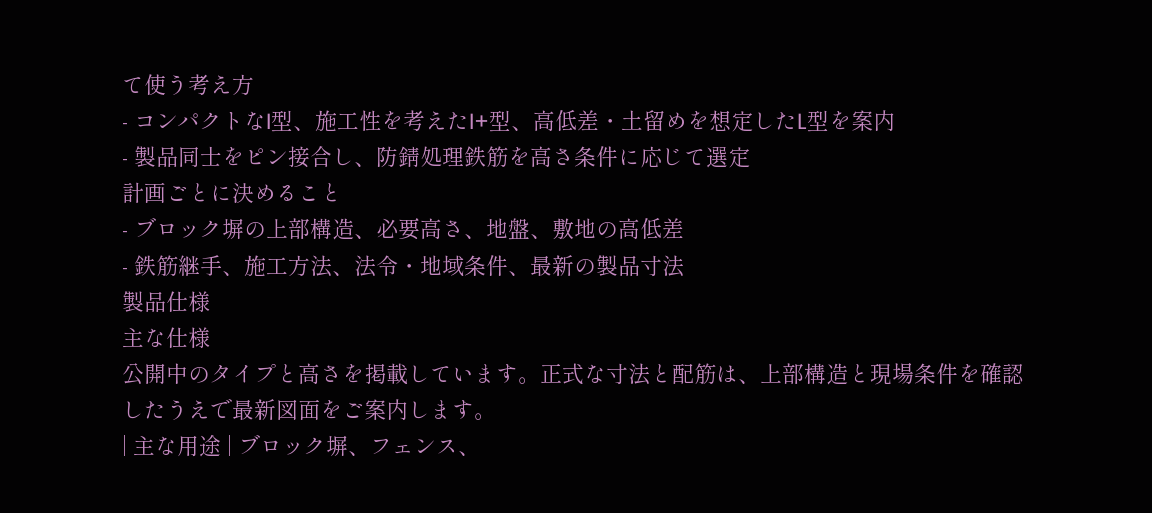て使う考え方
- コンパクトなI型、施工性を考えたI+型、高低差・土留めを想定したL型を案内
- 製品同士をピン接合し、防錆処理鉄筋を高さ条件に応じて選定
計画ごとに決めること
- ブロック塀の上部構造、必要高さ、地盤、敷地の高低差
- 鉄筋継手、施工方法、法令・地域条件、最新の製品寸法
製品仕様
主な仕様
公開中のタイプと高さを掲載しています。正式な寸法と配筋は、上部構造と現場条件を確認したうえで最新図面をご案内します。
| 主な用途 | ブロック塀、フェンス、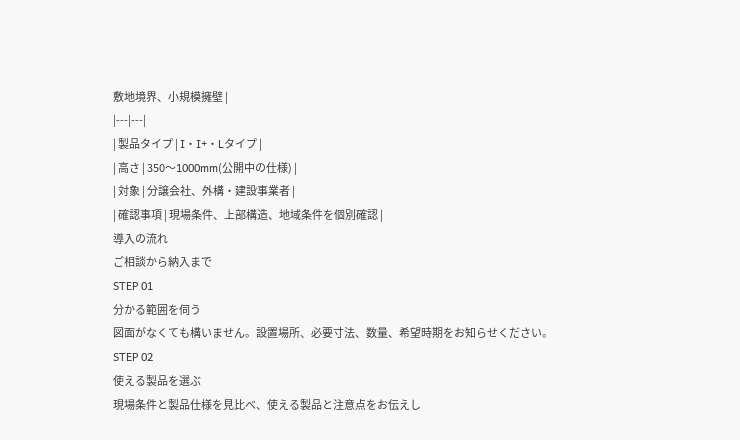敷地境界、小規模擁壁 |
|---|---|
| 製品タイプ | I・I+・Lタイプ |
| 高さ | 350〜1000mm(公開中の仕様) |
| 対象 | 分譲会社、外構・建設事業者 |
| 確認事項 | 現場条件、上部構造、地域条件を個別確認 |
導入の流れ
ご相談から納入まで
STEP 01
分かる範囲を伺う
図面がなくても構いません。設置場所、必要寸法、数量、希望時期をお知らせください。
STEP 02
使える製品を選ぶ
現場条件と製品仕様を見比べ、使える製品と注意点をお伝えし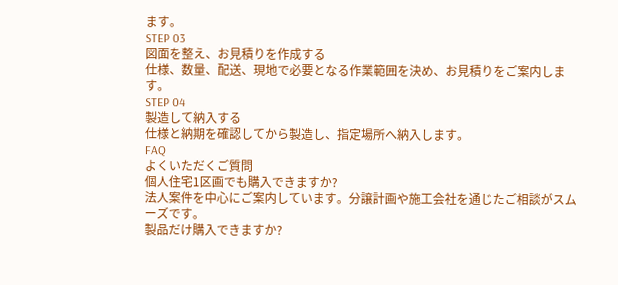ます。
STEP 03
図面を整え、お見積りを作成する
仕様、数量、配送、現地で必要となる作業範囲を決め、お見積りをご案内します。
STEP 04
製造して納入する
仕様と納期を確認してから製造し、指定場所へ納入します。
FAQ
よくいただくご質問
個人住宅1区画でも購入できますか?
法人案件を中心にご案内しています。分譲計画や施工会社を通じたご相談がスムーズです。
製品だけ購入できますか?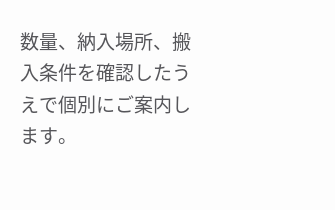数量、納入場所、搬入条件を確認したうえで個別にご案内します。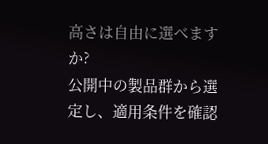高さは自由に選べますか?
公開中の製品群から選定し、適用条件を確認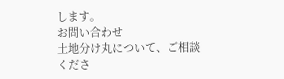します。
お問い合わせ
土地分け丸について、ご相談くださ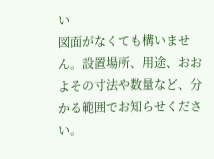い
図面がなくても構いません。設置場所、用途、おおよその寸法や数量など、分かる範囲でお知らせください。